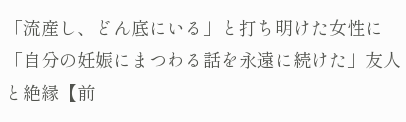「流産し、どん底にいる」と打ち明けた女性に「自分の妊娠にまつわる話を永遠に続けた」友人と絶縁【前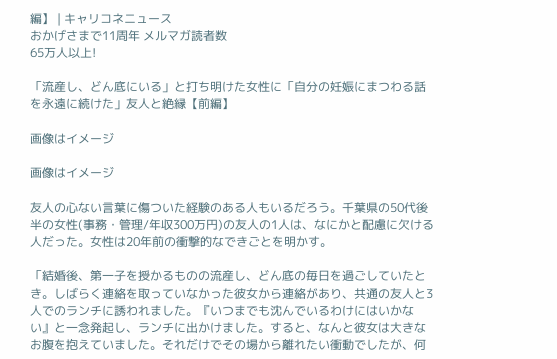編】 | キャリコネニュース
おかげさまで11周年 メルマガ読者数
65万人以上!

「流産し、どん底にいる」と打ち明けた女性に「自分の妊娠にまつわる話を永遠に続けた」友人と絶縁【前編】

画像はイメージ

画像はイメージ

友人の心ない言葉に傷ついた経験のある人もいるだろう。千葉県の50代後半の女性(事務・管理/年収300万円)の友人の1人は、なにかと配慮に欠ける人だった。女性は20年前の衝撃的なできごとを明かす。

「結婚後、第一子を授かるものの流産し、どん底の毎日を過ごしていたとき。しばらく連絡を取っていなかった彼女から連絡があり、共通の友人と3人でのランチに誘われました。『いつまでも沈んでいるわけにはいかない』と一念発起し、ランチに出かけました。すると、なんと彼女は大きなお腹を抱えていました。それだけでその場から離れたい衝動でしたが、何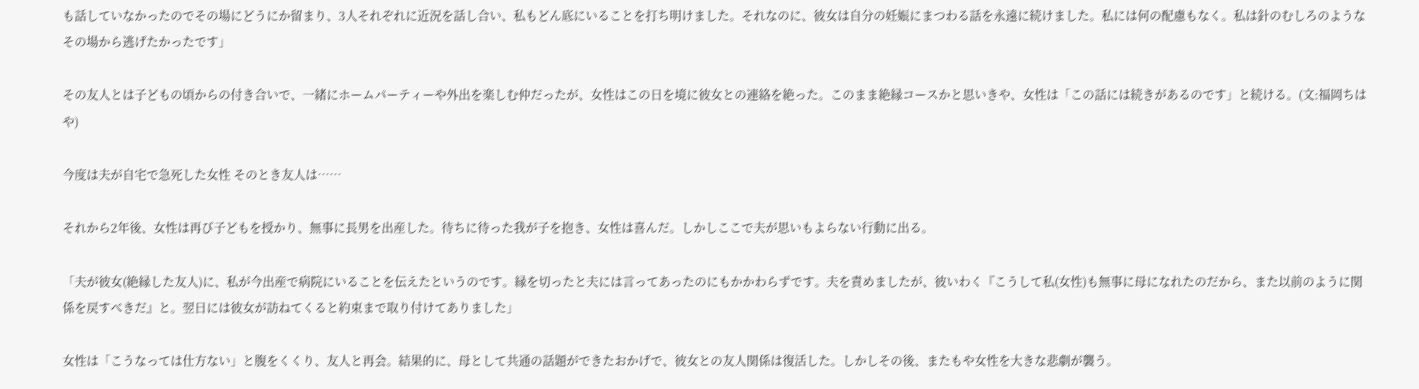も話していなかったのでその場にどうにか留まり、3人それぞれに近況を話し合い、私もどん底にいることを打ち明けました。それなのに、彼女は自分の妊娠にまつわる話を永遠に続けました。私には何の配慮もなく。私は針のむしろのようなその場から逃げたかったです」

その友人とは子どもの頃からの付き合いで、一緒にホームパーティーや外出を楽しむ仲だったが、女性はこの日を境に彼女との連絡を絶った。このまま絶縁コースかと思いきや、女性は「この話には続きがあるのです」と続ける。(文:福岡ちはや)

今度は夫が自宅で急死した女性 そのとき友人は……

それから2年後、女性は再び子どもを授かり、無事に長男を出産した。待ちに待った我が子を抱き、女性は喜んだ。しかしここで夫が思いもよらない行動に出る。

「夫が彼女(絶縁した友人)に、私が今出産で病院にいることを伝えたというのです。縁を切ったと夫には言ってあったのにもかかわらずです。夫を責めましたが、彼いわく『こうして私(女性)も無事に母になれたのだから、また以前のように関係を戻すべきだ』と。翌日には彼女が訪ねてくると約束まで取り付けてありました」

女性は「こうなっては仕方ない」と腹をくくり、友人と再会。結果的に、母として共通の話題ができたおかげで、彼女との友人関係は復活した。しかしその後、またもや女性を大きな悲劇が襲う。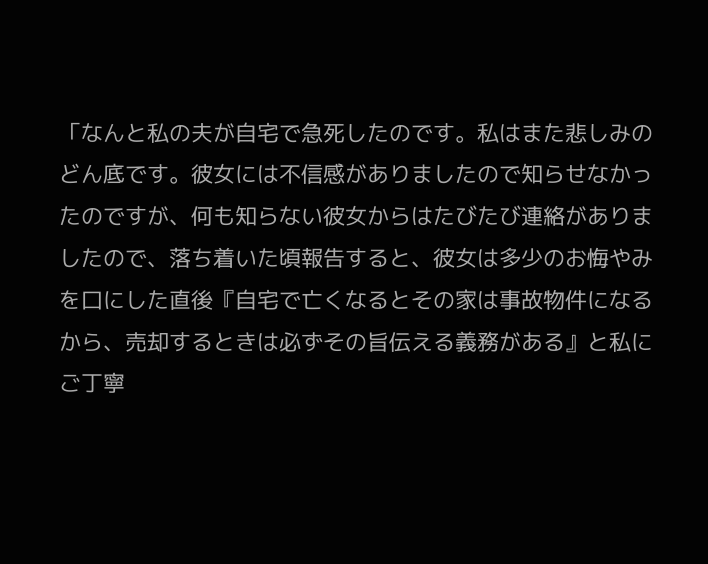「なんと私の夫が自宅で急死したのです。私はまた悲しみのどん底です。彼女には不信感がありましたので知らせなかったのですが、何も知らない彼女からはたびたび連絡がありましたので、落ち着いた頃報告すると、彼女は多少のお悔やみを口にした直後『自宅で亡くなるとその家は事故物件になるから、売却するときは必ずその旨伝える義務がある』と私にご丁寧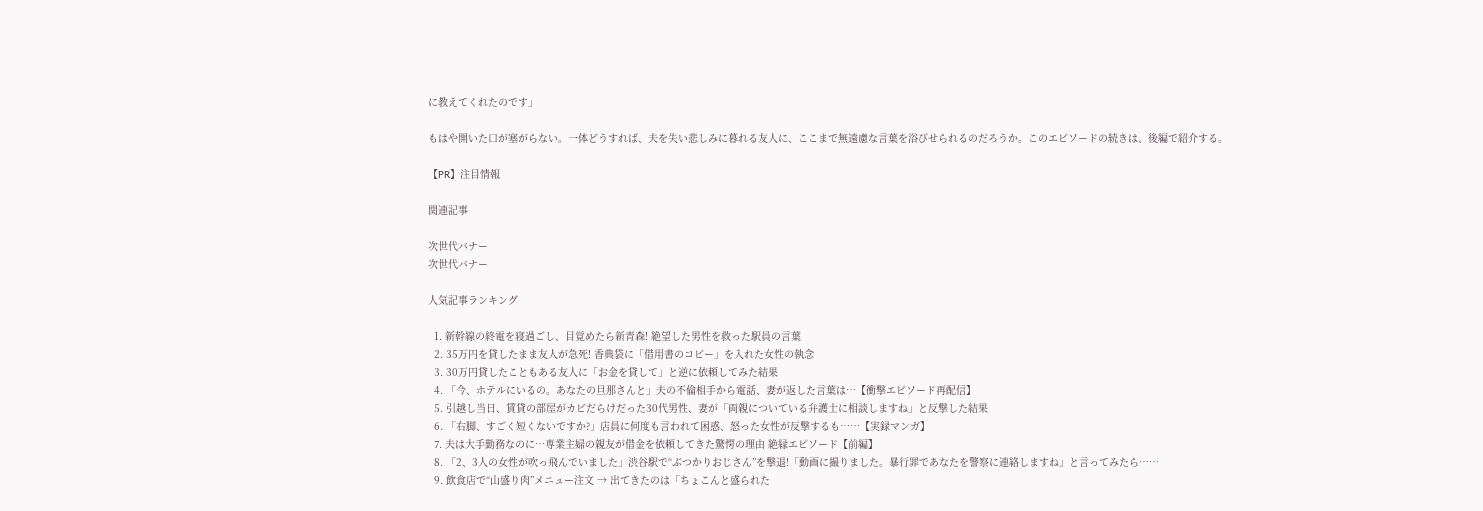に教えてくれたのです」

もはや開いた口が塞がらない。一体どうすれば、夫を失い悲しみに暮れる友人に、ここまで無遠慮な言葉を浴びせられるのだろうか。このエピソードの続きは、後編で紹介する。

【PR】注目情報

関連記事

次世代バナー
次世代バナー

人気記事ランキング

  1. 新幹線の終電を寝過ごし、目覚めたら新青森! 絶望した男性を救った駅員の言葉
  2. 35万円を貸したまま友人が急死! 香典袋に「借用書のコピー」を入れた女性の執念
  3. 30万円貸したこともある友人に「お金を貸して」と逆に依頼してみた結果
  4. 「今、ホテルにいるの。あなたの旦那さんと」夫の不倫相手から電話、妻が返した言葉は…【衝撃エピソード再配信】
  5. 引越し当日、賃貸の部屋がカビだらけだった30代男性、妻が「両親についている弁護士に相談しますね」と反撃した結果
  6. 「右脚、すごく短くないですか?」店員に何度も言われて困惑、怒った女性が反撃するも……【実録マンガ】
  7. 夫は大手勤務なのに…専業主婦の親友が借金を依頼してきた驚愕の理由 絶縁エピソード【前編】
  8. 「2、3人の女性が吹っ飛んでいました」渋谷駅で“ぶつかりおじさん”を撃退!「動画に撮りました。暴行罪であなたを警察に連絡しますね」と言ってみたら……
  9. 飲食店で“山盛り肉”メニュー注文 → 出てきたのは「ちょこんと盛られた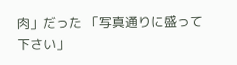肉」だった 「写真通りに盛って下さい」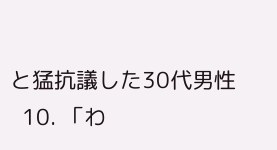と猛抗議した30代男性
  10. 「わ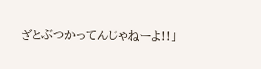ざとぶつかってんじゃねーよ!!」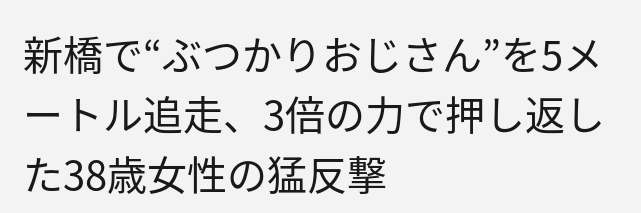新橋で“ぶつかりおじさん”を5メートル追走、3倍の力で押し返した38歳女性の猛反撃